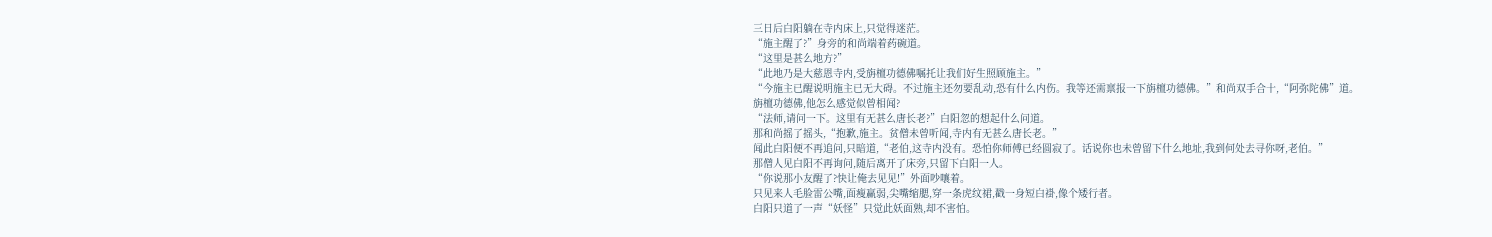三日后白阳躺在寺内床上,只觉得迷茫。
“施主醒了?”身旁的和尚端着药碗道。
“这里是甚么地方?”
“此地乃是大慈恩寺内,受旃檀功德佛嘱托让我们好生照顾施主。”
“今施主已醒说明施主已无大碍。不过施主还勿要乱动,恐有什么内伤。我等还需禀报一下旃檀功德佛。”和尚双手合十,“阿弥陀佛”道。
旃檀功德佛,他怎么感觉似曾相闻?
“法师,请问一下。这里有无甚么唐长老?”白阳忽的想起什么问道。
那和尚摇了摇头,“抱歉,施主。贫僧未曾听闻,寺内有无甚么唐长老。”
闻此白阳便不再追问,只暗道,“老伯,这寺内没有。恐怕你师傅已经圆寂了。话说你也未曾留下什么地址,我到何处去寻你呀,老伯。”
那僧人见白阳不再询问,随后离开了床旁,只留下白阳一人。
“你说那小友醒了?快让俺去见见!”外面吵嚷着。
只见来人毛脸雷公嘴,面瘦赢弱,尖嘴缩腮,穿一条虎纹裙,戳一身短白褂,像个矮行者。
白阳只道了一声“妖怪”只觉此妖面熟,却不害怕。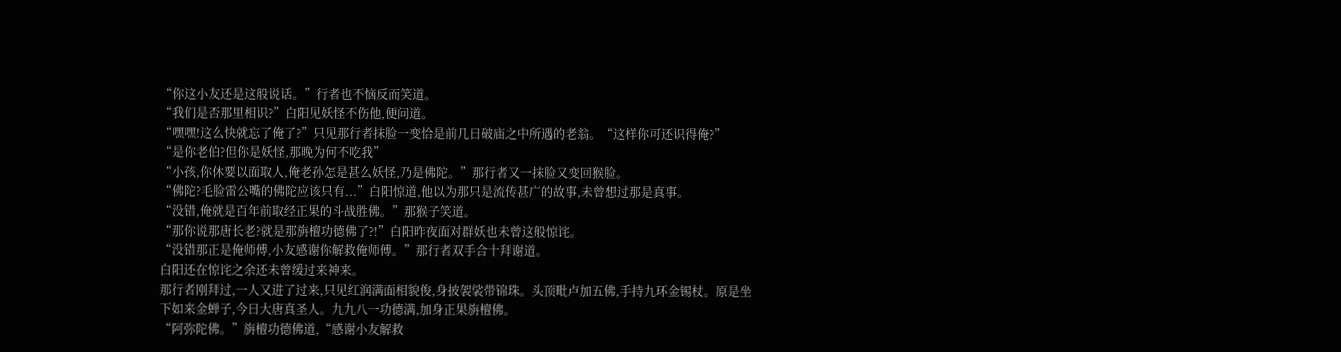“你这小友还是这般说话。”行者也不恼反而笑道。
“我们是否那里相识?”白阳见妖怪不伤他,便问道。
“嘿嘿!这么快就忘了俺了?”只见那行者抹脸一变恰是前几日破庙之中所遇的老翁。“这样你可还识得俺?”
“是你老伯?但你是妖怪,那晚为何不吃我”
“小孩,你休要以面取人,俺老孙怎是甚么妖怪,乃是佛陀。”那行者又一抹脸又变回猴脸。
“佛陀?毛脸雷公嘴的佛陀应该只有...”白阳惊道,他以为那只是流传甚广的故事,未曾想过那是真事。
“没错,俺就是百年前取经正果的斗战胜佛。”那猴子笑道。
“那你说那唐长老?就是那旃檀功德佛了?!”白阳昨夜面对群妖也未曾这般惊诧。
“没错那正是俺师傅,小友感谢你解救俺师傅。”那行者双手合十拜谢道。
白阳还在惊诧之余还未曾缓过来神来。
那行者刚拜过,一人又进了过来,只见红润满面相貌俊,身披袈裟带锦珠。头顶毗卢加五佛,手持九环金锡杖。原是坐下如来金蝉子,今日大唐真圣人。九九八一功德满,加身正果旃檀佛。
“阿弥陀佛。”旃檀功德佛道,“感谢小友解救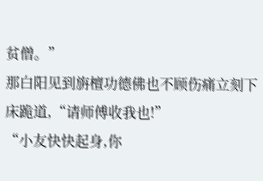贫僧。”
那白阳见到旃檀功德佛也不顾伤痛立刻下床跪道,“请师傅收我也!”
“小友快快起身,你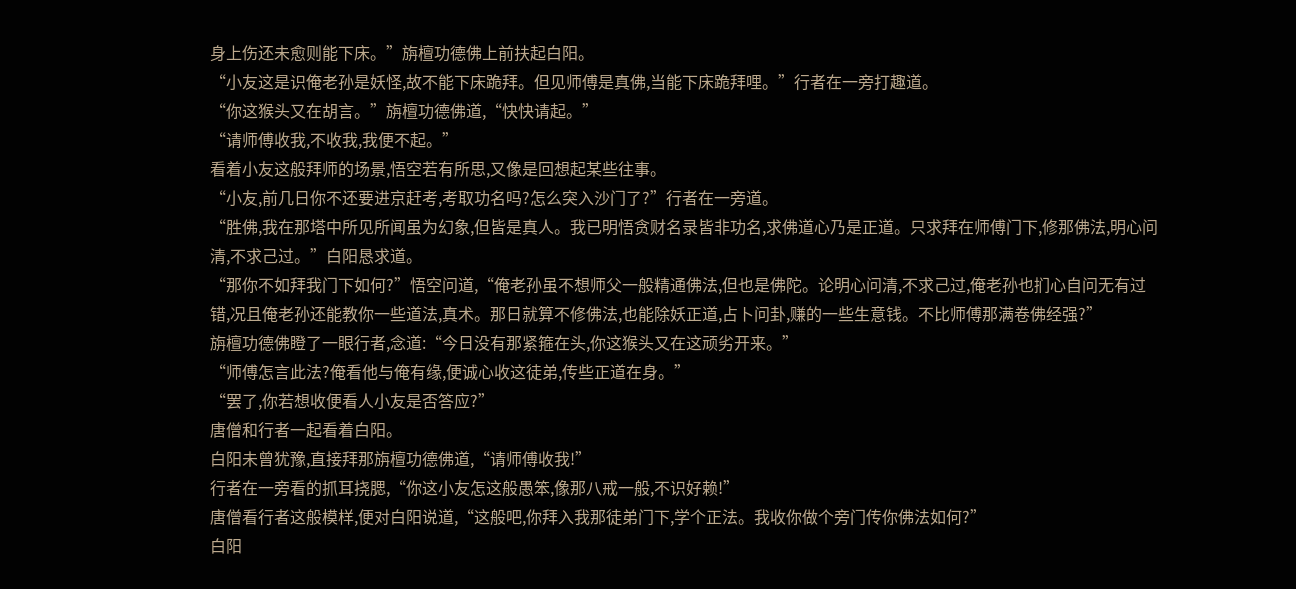身上伤还未愈则能下床。”旃檀功德佛上前扶起白阳。
“小友这是识俺老孙是妖怪,故不能下床跪拜。但见师傅是真佛,当能下床跪拜哩。”行者在一旁打趣道。
“你这猴头又在胡言。”旃檀功德佛道,“快快请起。”
“请师傅收我,不收我,我便不起。”
看着小友这般拜师的场景,悟空若有所思,又像是回想起某些往事。
“小友,前几日你不还要进京赶考,考取功名吗?怎么突入沙门了?”行者在一旁道。
“胜佛,我在那塔中所见所闻虽为幻象,但皆是真人。我已明悟贪财名录皆非功名,求佛道心乃是正道。只求拜在师傅门下,修那佛法,明心问清,不求己过。”白阳恳求道。
“那你不如拜我门下如何?”悟空问道,“俺老孙虽不想师父一般精通佛法,但也是佛陀。论明心问清,不求己过,俺老孙也扪心自问无有过错,况且俺老孙还能教你一些道法,真术。那日就算不修佛法,也能除妖正道,占卜问卦,赚的一些生意钱。不比师傅那满卷佛经强?”
旃檀功德佛瞪了一眼行者,念道:“今日没有那紧箍在头,你这猴头又在这顽劣开来。”
“师傅怎言此法?俺看他与俺有缘,便诚心收这徒弟,传些正道在身。”
“罢了,你若想收便看人小友是否答应?”
唐僧和行者一起看着白阳。
白阳未曾犹豫,直接拜那旃檀功德佛道,“请师傅收我!”
行者在一旁看的抓耳挠腮,“你这小友怎这般愚笨,像那八戒一般,不识好赖!”
唐僧看行者这般模样,便对白阳说道,“这般吧,你拜入我那徒弟门下,学个正法。我收你做个旁门传你佛法如何?”
白阳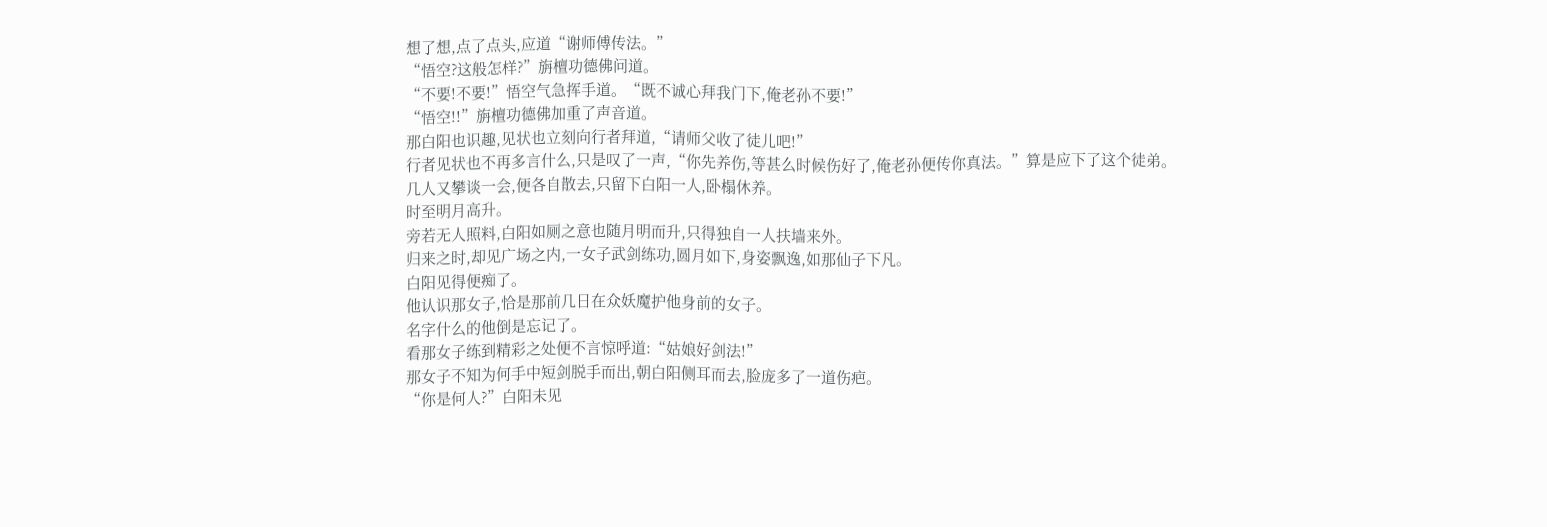想了想,点了点头,应道“谢师傅传法。”
“悟空?这般怎样?”旃檀功德佛问道。
“不要!不要!”悟空气急挥手道。“既不诚心拜我门下,俺老孙不要!”
“悟空!!”旃檀功德佛加重了声音道。
那白阳也识趣,见状也立刻向行者拜道,“请师父收了徒儿吧!”
行者见状也不再多言什么,只是叹了一声,“你先养伤,等甚么时候伤好了,俺老孙便传你真法。”算是应下了这个徒弟。
几人又攀谈一会,便各自散去,只留下白阳一人,卧榻休养。
时至明月高升。
旁若无人照料,白阳如厕之意也随月明而升,只得独自一人扶墙来外。
归来之时,却见广场之内,一女子武剑练功,圆月如下,身姿飘逸,如那仙子下凡。
白阳见得便痴了。
他认识那女子,恰是那前几日在众妖魔护他身前的女子。
名字什么的他倒是忘记了。
看那女子练到精彩之处便不言惊呼道:“姑娘好剑法!”
那女子不知为何手中短剑脱手而出,朝白阳侧耳而去,脸庞多了一道伤疤。
“你是何人?”白阳未见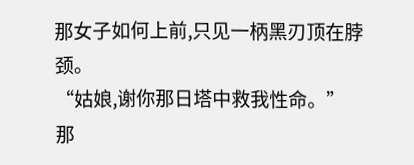那女子如何上前,只见一柄黑刃顶在脖颈。
“姑娘,谢你那日塔中救我性命。”
那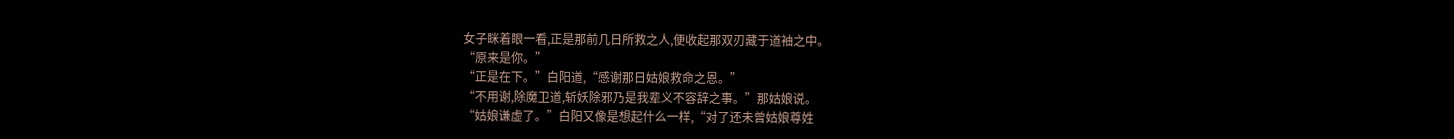女子眯着眼一看,正是那前几日所救之人,便收起那双刃藏于道袖之中。
“原来是你。”
“正是在下。”白阳道,“感谢那日姑娘救命之恩。”
“不用谢,除魔卫道,斩妖除邪乃是我辈义不容辞之事。”那姑娘说。
“姑娘谦虚了。”白阳又像是想起什么一样,“对了还未曾姑娘尊姓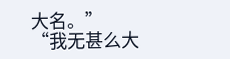大名。”
“我无甚么大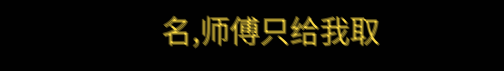名,师傅只给我取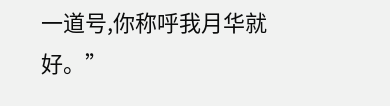一道号,你称呼我月华就好。”